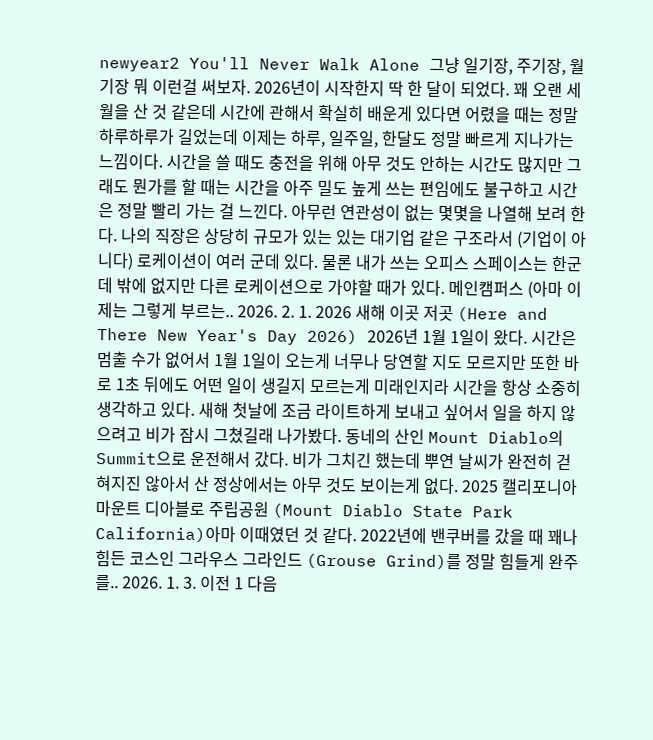newyear2 You'll Never Walk Alone 그냥 일기장, 주기장, 월기장 뭐 이런걸 써보자. 2026년이 시작한지 딱 한 달이 되었다. 꽤 오랜 세월을 산 것 같은데 시간에 관해서 확실히 배운게 있다면 어렸을 때는 정말 하루하루가 길었는데 이제는 하루, 일주일, 한달도 정말 빠르게 지나가는 느낌이다. 시간을 쓸 때도 충전을 위해 아무 것도 안하는 시간도 많지만 그래도 뭔가를 할 때는 시간을 아주 밀도 높게 쓰는 편임에도 불구하고 시간은 정말 빨리 가는 걸 느낀다. 아무런 연관성이 없는 몇몇을 나열해 보려 한다. 나의 직장은 상당히 규모가 있는 있는 대기업 같은 구조라서 (기업이 아니다) 로케이션이 여러 군데 있다. 물론 내가 쓰는 오피스 스페이스는 한군데 밖에 없지만 다른 로케이션으로 가야할 때가 있다. 메인캠퍼스 (아마 이제는 그렇게 부르는.. 2026. 2. 1. 2026 새해 이곳 저곳 (Here and There New Year's Day 2026) 2026년 1월 1일이 왔다. 시간은 멈출 수가 없어서 1월 1일이 오는게 너무나 당연할 지도 모르지만 또한 바로 1초 뒤에도 어떤 일이 생길지 모르는게 미래인지라 시간을 항상 소중히 생각하고 있다. 새해 첫날에 조금 라이트하게 보내고 싶어서 일을 하지 않으려고 비가 잠시 그쳤길래 나가봤다. 동네의 산인 Mount Diablo의 Summit으로 운전해서 갔다. 비가 그치긴 했는데 뿌연 날씨가 완전히 걷혀지진 않아서 산 정상에서는 아무 것도 보이는게 없다. 2025 캘리포니아 마운트 디아블로 주립공원 (Mount Diablo State Park California)아마 이때였던 것 같다. 2022년에 밴쿠버를 갔을 때 꽤나 힘든 코스인 그라우스 그라인드 (Grouse Grind)를 정말 힘들게 완주를.. 2026. 1. 3. 이전 1 다음